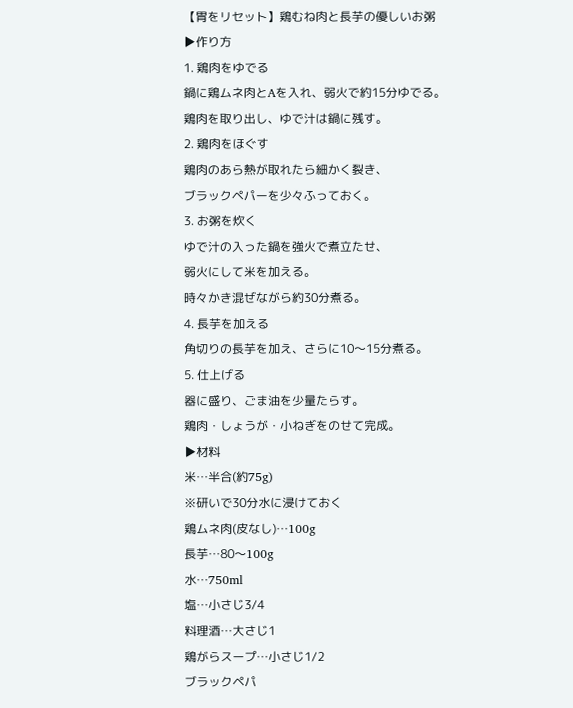【胃をリセット】鶏むね肉と長芋の優しいお粥
▶作り方
1. 鶏肉をゆでる
鍋に鶏ムネ肉とAを入れ、弱火で約15分ゆでる。
鶏肉を取り出し、ゆで汁は鍋に残す。
2. 鶏肉をほぐす
鶏肉のあら熱が取れたら細かく裂き、
ブラックペパーを少々ふっておく。
3. お粥を炊く
ゆで汁の入った鍋を強火で煮立たせ、
弱火にして米を加える。
時々かき混ぜながら約30分煮る。
4. 長芋を加える
角切りの長芋を加え、さらに10〜15分煮る。
5. 仕上げる
器に盛り、ごま油を少量たらす。
鶏肉・しょうが・小ねぎをのせて完成。
▶材料
米…半合(約75g)
※研いで30分水に浸けておく
鶏ムネ肉(皮なし)…100g
長芋…80〜100g
水…750ml
塩…小さじ3/4
料理酒…大さじ1
鶏がらスープ…小さじ1/2
ブラックペパ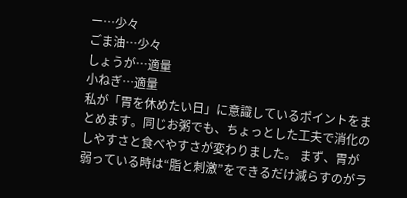ー…少々
ごま油…少々
しょうが…適量
小ねぎ…適量
私が「胃を休めたい日」に意識しているポイントをまとめます。同じお粥でも、ちょっとした工夫で消化のしやすさと食べやすさが変わりました。 まず、胃が弱っている時は“脂と刺激”をできるだけ減らすのがラ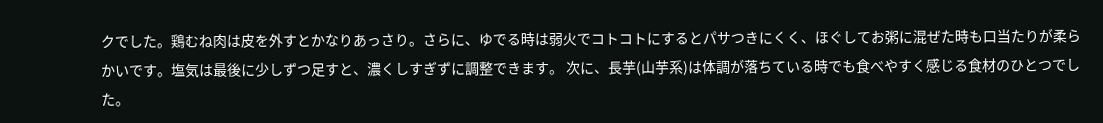クでした。鶏むね肉は皮を外すとかなりあっさり。さらに、ゆでる時は弱火でコトコトにするとパサつきにくく、ほぐしてお粥に混ぜた時も口当たりが柔らかいです。塩気は最後に少しずつ足すと、濃くしすぎずに調整できます。 次に、長芋(山芋系)は体調が落ちている時でも食べやすく感じる食材のひとつでした。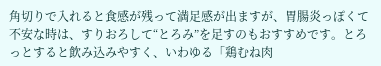角切りで入れると食感が残って満足感が出ますが、胃腸炎っぽくて不安な時は、すりおろして“とろみ”を足すのもおすすめです。とろっとすると飲み込みやすく、いわゆる「鶏むね肉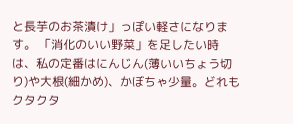と長芋のお茶漬け」っぽい軽さになります。 「消化のいい野菜」を足したい時は、私の定番はにんじん(薄いいちょう切り)や大根(細かめ)、かぼちゃ少量。どれもクタクタ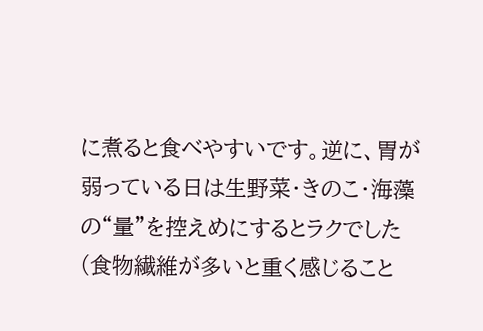に煮ると食べやすいです。逆に、胃が弱っている日は生野菜・きのこ・海藻の“量”を控えめにするとラクでした(食物繊維が多いと重く感じること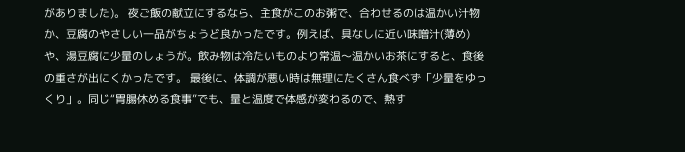がありました)。 夜ご飯の献立にするなら、主食がこのお粥で、合わせるのは温かい汁物か、豆腐のやさしい一品がちょうど良かったです。例えば、具なしに近い味噌汁(薄め)や、湯豆腐に少量のしょうが。飲み物は冷たいものより常温〜温かいお茶にすると、食後の重さが出にくかったです。 最後に、体調が悪い時は無理にたくさん食べず「少量をゆっくり」。同じ“胃腸休める食事”でも、量と温度で体感が変わるので、熱す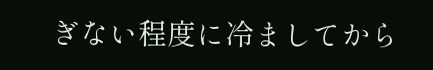ぎない程度に冷ましてから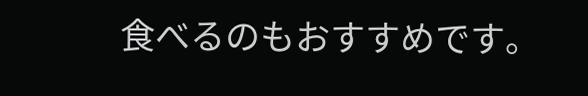食べるのもおすすめです。